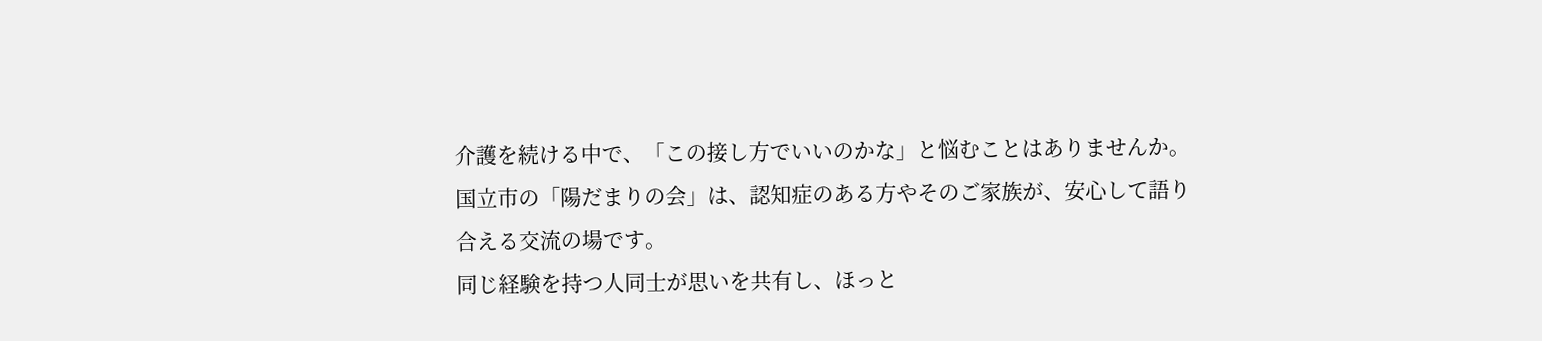介護を続ける中で、「この接し方でいいのかな」と悩むことはありませんか。国立市の「陽だまりの会」は、認知症のある方やそのご家族が、安心して語り合える交流の場です。
同じ経験を持つ人同士が思いを共有し、ほっと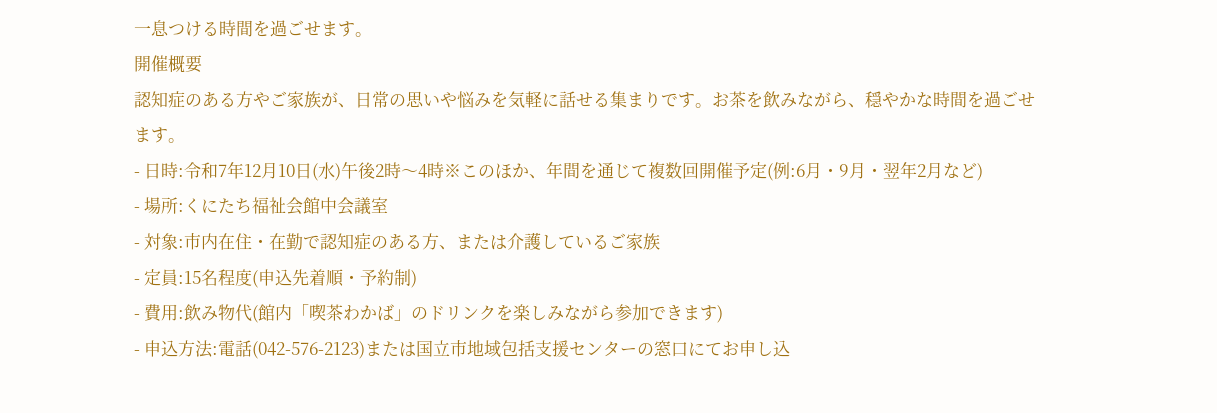一息つける時間を過ごせます。
開催概要
認知症のある方やご家族が、日常の思いや悩みを気軽に話せる集まりです。お茶を飲みながら、穏やかな時間を過ごせます。
- 日時:令和7年12月10日(水)午後2時〜4時※このほか、年間を通じて複数回開催予定(例:6月・9月・翌年2月など)
- 場所:くにたち福祉会館中会議室
- 対象:市内在住・在勤で認知症のある方、または介護しているご家族
- 定員:15名程度(申込先着順・予約制)
- 費用:飲み物代(館内「喫茶わかば」のドリンクを楽しみながら参加できます)
- 申込方法:電話(042-576-2123)または国立市地域包括支援センターの窓口にてお申し込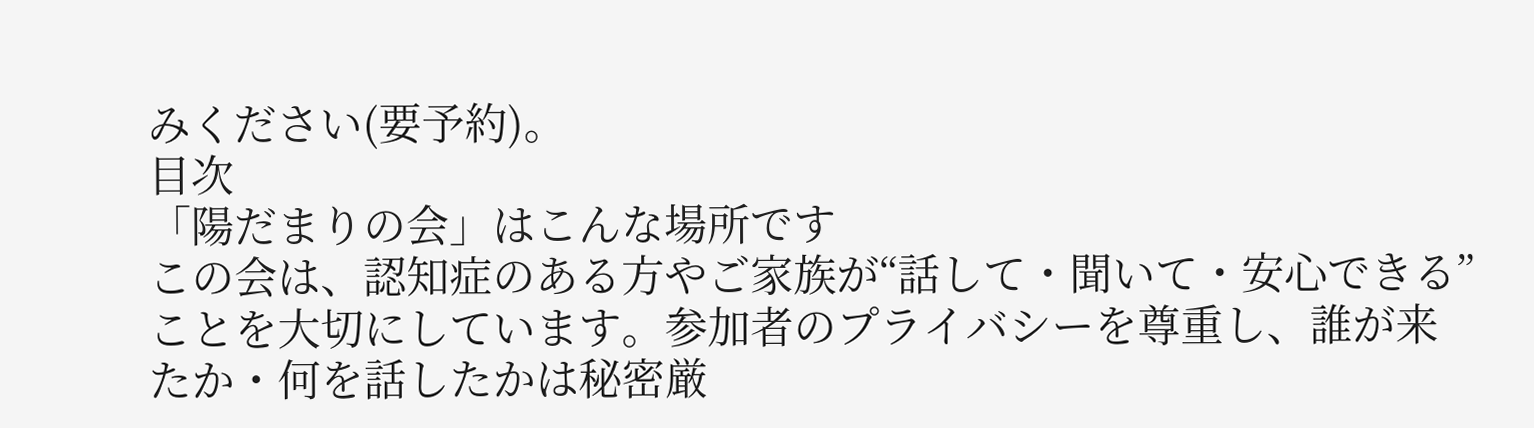みください(要予約)。
目次
「陽だまりの会」はこんな場所です
この会は、認知症のある方やご家族が“話して・聞いて・安心できる”ことを大切にしています。参加者のプライバシーを尊重し、誰が来たか・何を話したかは秘密厳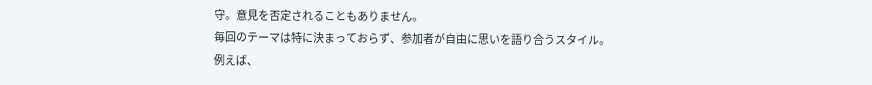守。意見を否定されることもありません。
毎回のテーマは特に決まっておらず、参加者が自由に思いを語り合うスタイル。
例えば、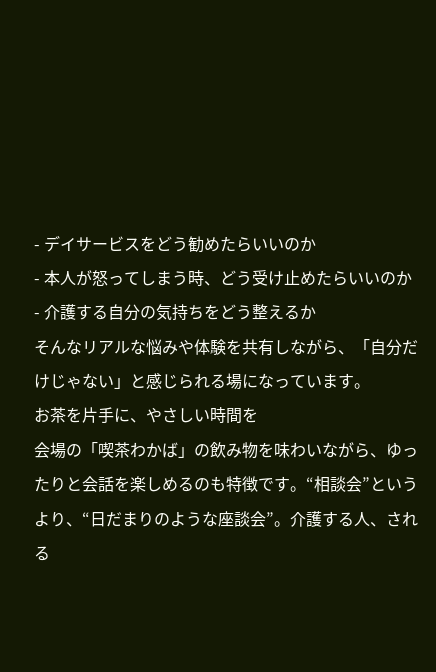- デイサービスをどう勧めたらいいのか
- 本人が怒ってしまう時、どう受け止めたらいいのか
- 介護する自分の気持ちをどう整えるか
そんなリアルな悩みや体験を共有しながら、「自分だけじゃない」と感じられる場になっています。
お茶を片手に、やさしい時間を
会場の「喫茶わかば」の飲み物を味わいながら、ゆったりと会話を楽しめるのも特徴です。“相談会”というより、“日だまりのような座談会”。介護する人、される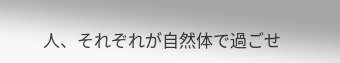人、それぞれが自然体で過ごせ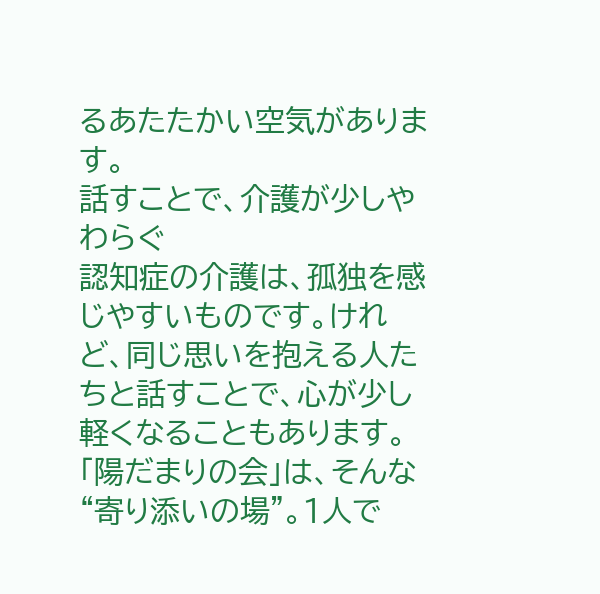るあたたかい空気があります。
話すことで、介護が少しやわらぐ
認知症の介護は、孤独を感じやすいものです。けれど、同じ思いを抱える人たちと話すことで、心が少し軽くなることもあります。「陽だまりの会」は、そんな“寄り添いの場”。1人で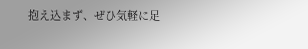抱え込まず、ぜひ気軽に足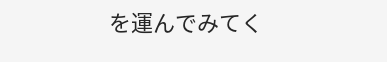を運んでみてく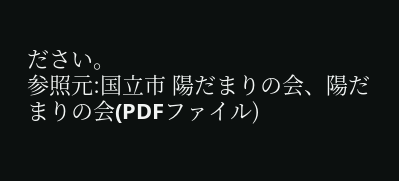ださい。
参照元:国立市 陽だまりの会、陽だまりの会(PDFファイル)